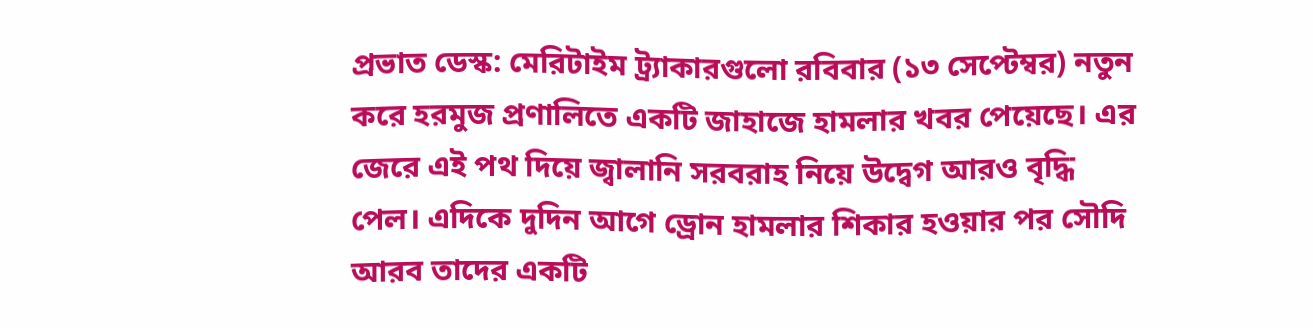প্রভাত ডেস্ক: মেরিটাইম ট্র্যাকারগুলো রবিবার (১৩ সেপ্টেম্বর) নতুন করে হরমুজ প্রণালিতে একটি জাহাজে হামলার খবর পেয়েছে। এর জেরে এই পথ দিয়ে জ্বালানি সরবরাহ নিয়ে উদ্বেগ আরও বৃদ্ধি পেল। এদিকে দুদিন আগে ড্রোন হামলার শিকার হওয়ার পর সৌদি আরব তাদের একটি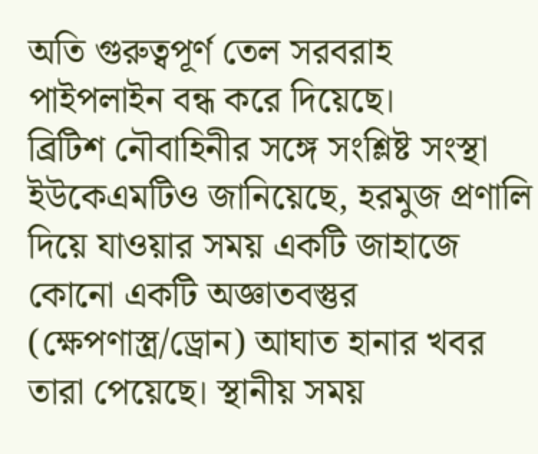অতি গুরুত্বপূর্ণ তেল সরবরাহ পাইপলাইন বন্ধ করে দিয়েছে।
ব্রিটিশ নৌবাহিনীর সঙ্গে সংশ্লিষ্ট সংস্থা ইউকেএমটিও জানিয়েছে, হরমুজ প্রণালি দিয়ে যাওয়ার সময় একটি জাহাজে কোনো একটি অজ্ঞাতবস্তুর (ক্ষেপণাস্ত্র/ড্রোন) আঘাত হানার খবর তারা পেয়েছে। স্থানীয় সময়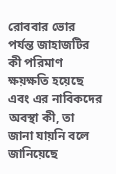রোববার ভোর পর্যন্ত জাহাজটির কী পরিমাণ ক্ষয়ক্ষতি হয়েছে এবং এর নাবিকদের অবস্থা কী, তা জানা যায়নি বলে জানিয়েছে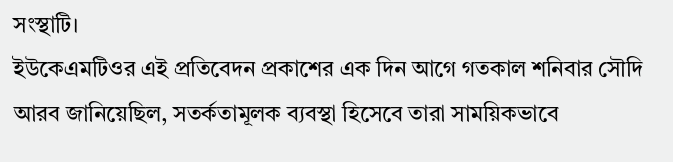সংস্থাটি।
ইউকেএমটিওর এই প্রতিবেদন প্রকাশের এক দিন আগে গতকাল শনিবার সৌদি আরব জানিয়েছিল, সতর্কতামূলক ব্যবস্থা হিসেবে তারা সাময়িকভাবে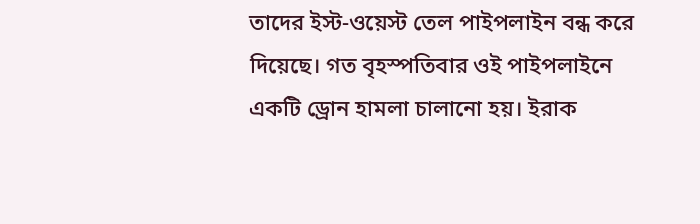তাদের ইস্ট-ওয়েস্ট তেল পাইপলাইন বন্ধ করে দিয়েছে। গত বৃহস্পতিবার ওই পাইপলাইনে একটি ড্রোন হামলা চালানো হয়। ইরাক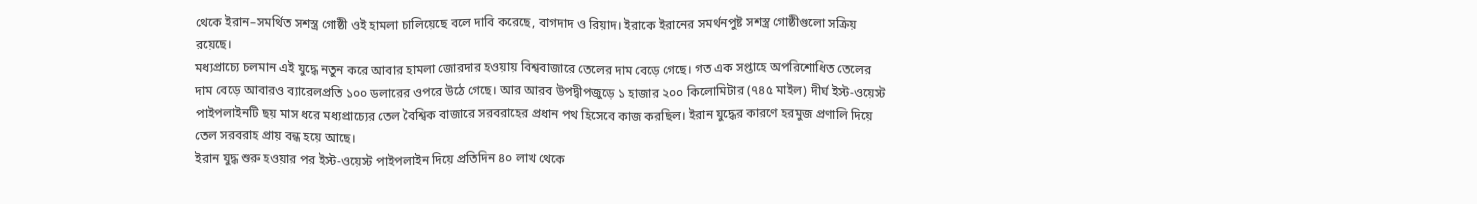থেকে ইরান–সমর্থিত সশস্ত্র গোষ্ঠী ওই হামলা চালিয়েছে বলে দাবি করেছে, বাগদাদ ও রিয়াদ। ইরাকে ইরানের সমর্থনপুষ্ট সশস্ত্র গোষ্ঠীগুলো সক্রিয় রয়েছে।
মধ্যপ্রাচ্যে চলমান এই যুদ্ধে নতুন করে আবার হামলা জোরদার হওয়ায় বিশ্ববাজারে তেলের দাম বেড়ে গেছে। গত এক সপ্তাহে অপরিশোধিত তেলের দাম বেড়ে আবারও ব্যারেলপ্রতি ১০০ ডলারের ওপরে উঠে গেছে। আর আরব উপদ্বীপজুড়ে ১ হাজার ২০০ কিলোমিটার (৭৪৫ মাইল) দীর্ঘ ইস্ট-ওয়েস্ট পাইপলাইনটি ছয় মাস ধরে মধ্যপ্রাচ্যের তেল বৈশ্বিক বাজারে সরবরাহের প্রধান পথ হিসেবে কাজ করছিল। ইরান যুদ্ধের কারণে হরমুজ প্রণালি দিয়ে তেল সরবরাহ প্রায় বন্ধ হয়ে আছে।
ইরান যুদ্ধ শুরু হওয়ার পর ইস্ট-ওয়েস্ট পাইপলাইন দিয়ে প্রতিদিন ৪০ লাখ থেকে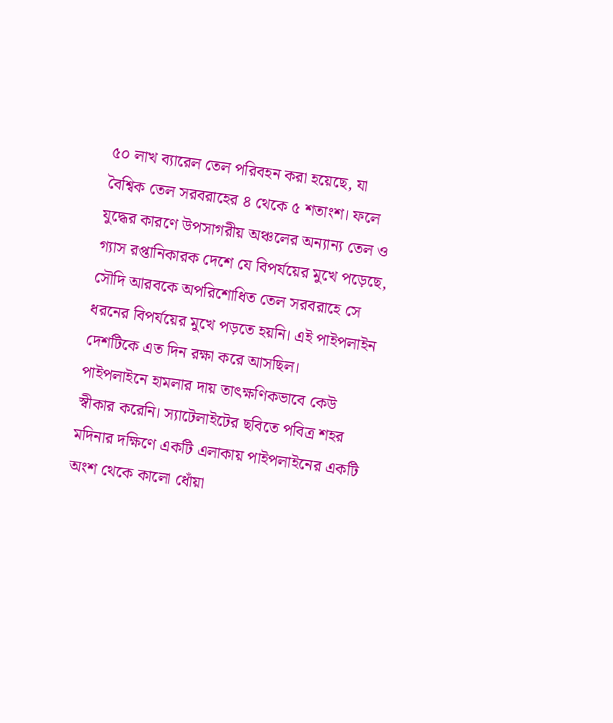৫০ লাখ ব্যারেল তেল পরিবহন করা হয়েছে, যা বৈশ্বিক তেল সরবরাহের ৪ থেকে ৫ শতাংশ। ফলে যুদ্ধের কারণে উপসাগরীয় অঞ্চলের অন্যান্য তেল ও গ্যাস রপ্তানিকারক দেশে যে বিপর্যয়ের মুখে পড়েছে, সৌদি আরবকে অপরিশোধিত তেল সরবরাহে সে ধরনের বিপর্যয়ের মুখে পড়তে হয়নি। এই পাইপলাইন দেশটিকে এত দিন রক্ষা করে আসছিল।
পাইপলাইনে হামলার দায় তাৎক্ষণিকভাবে কেউ স্বীকার করেনি। স্যাটেলাইটের ছবিতে পবিত্র শহর মদিনার দক্ষিণে একটি এলাকায় পাইপলাইনের একটি অংশ থেকে কালো ধোঁয়া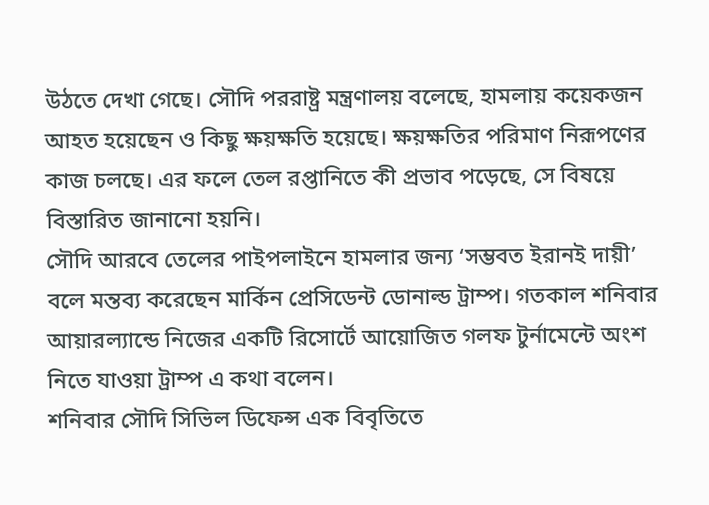উঠতে দেখা গেছে। সৌদি পররাষ্ট্র মন্ত্রণালয় বলেছে, হামলায় কয়েকজন আহত হয়েছেন ও কিছু ক্ষয়ক্ষতি হয়েছে। ক্ষয়ক্ষতির পরিমাণ নিরূপণের কাজ চলছে। এর ফলে তেল রপ্তানিতে কী প্রভাব পড়েছে, সে বিষয়ে বিস্তারিত জানানো হয়নি।
সৌদি আরবে তেলের পাইপলাইনে হামলার জন্য ‘সম্ভবত ইরানই দায়ী’ বলে মন্তব্য করেছেন মার্কিন প্রেসিডেন্ট ডোনাল্ড ট্রাম্প। গতকাল শনিবার আয়ারল্যান্ডে নিজের একটি রিসোর্টে আয়োজিত গলফ টুর্নামেন্টে অংশ নিতে যাওয়া ট্রাম্প এ কথা বলেন।
শনিবার সৌদি সিভিল ডিফেন্স এক বিবৃতিতে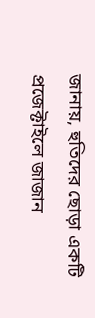জানায়, হুতিদের ছোড়া একটি প্রজেক্টাইলে জাজান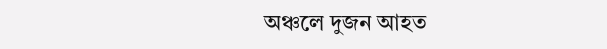অঞ্চলে দুজন আহত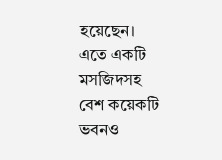হয়েছেন। এতে একটি মসজিদসহ বেশ কয়েকটি ভবনও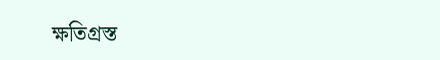ক্ষতিগ্রস্ত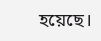হয়েছে।